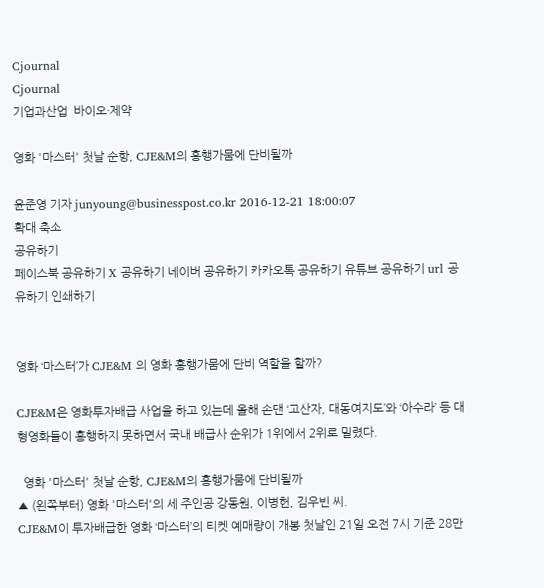Cjournal
Cjournal
기업과산업  바이오·제약

영화 '마스터' 첫날 순항, CJE&M의 흥행가뭄에 단비될까

윤준영 기자 junyoung@businesspost.co.kr 2016-12-21 18:00:07
확대 축소
공유하기
페이스북 공유하기 X 공유하기 네이버 공유하기 카카오톡 공유하기 유튜브 공유하기 url 공유하기 인쇄하기


영화 ‘마스터’가 CJE&M 의 영화 흥행가뭄에 단비 역할을 할까?

CJE&M은 영화투자배급 사업을 하고 있는데 올해 손댄 ‘고산자, 대동여지도’와 ‘아수라’ 등 대형영화들이 흥행하지 못하면서 국내 배급사 순위가 1위에서 2위로 밀렸다.

  영화 '마스터' 첫날 순항, CJE&M의 흥행가뭄에 단비될까
▲ (왼쪽부터) 영화 '마스터'의 세 주인공 강동원, 이병헌, 김우빈 씨.
CJE&M이 투자배급한 영화 ‘마스터’의 티켓 예매량이 개봉 첫날인 21일 오전 7시 기준 28만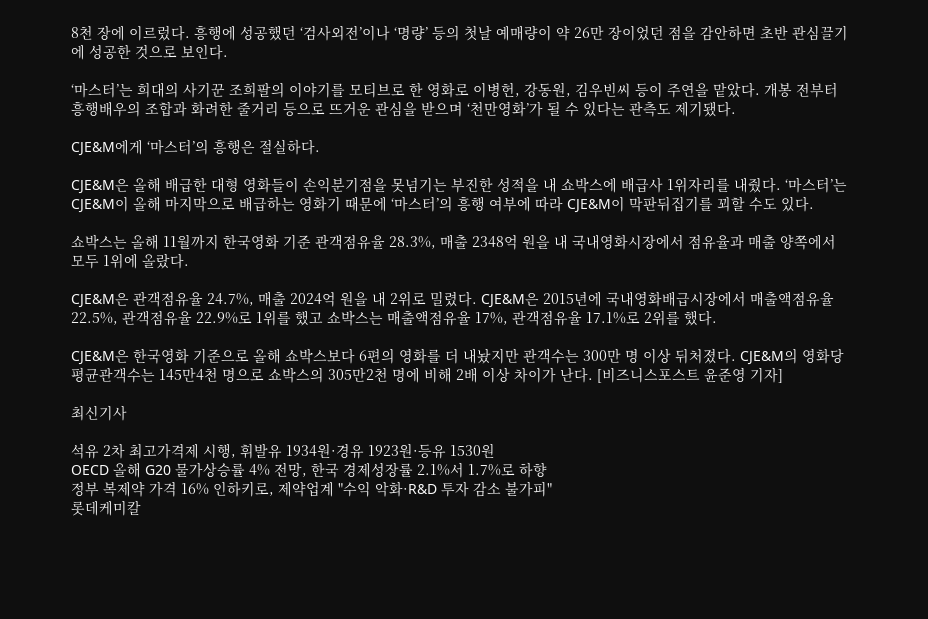8천 장에 이르렀다. 흥행에 성공했던 ‘검사외전’이나 ‘명량’ 등의 첫날 예매량이 약 26만 장이었던 점을 감안하면 초반 관심끌기에 성공한 것으로 보인다.

‘마스터’는 희대의 사기꾼 조희팔의 이야기를 모티브로 한 영화로 이병헌, 강동원, 김우빈씨 등이 주연을 맡았다. 개봉 전부터 흥행배우의 조합과 화려한 줄거리 등으로 뜨거운 관심을 받으며 ‘천만영화’가 될 수 있다는 관측도 제기됐다.

CJE&M에게 ‘마스터’의 흥행은 절실하다.

CJE&M은 올해 배급한 대형 영화들이 손익분기점을 못넘기는 부진한 성적을 내 쇼박스에 배급사 1위자리를 내줬다. ‘마스터’는 CJE&M이 올해 마지막으로 배급하는 영화기 때문에 ‘마스터’의 흥행 여부에 따라 CJE&M이 막판뒤집기를 꾀할 수도 있다.

쇼박스는 올해 11월까지 한국영화 기준 관객점유율 28.3%, 매출 2348억 원을 내 국내영화시장에서 점유율과 매출 양쪽에서 모두 1위에 올랐다.

CJE&M은 관객점유율 24.7%, 매출 2024억 원을 내 2위로 밀렸다. CJE&M은 2015년에 국내영화배급시장에서 매출액점유율 22.5%, 관객점유율 22.9%로 1위를 했고 쇼박스는 매출액점유율 17%, 관객점유율 17.1%로 2위를 했다.

CJE&M은 한국영화 기준으로 올해 쇼박스보다 6편의 영화를 더 내놨지만 관객수는 300만 명 이상 뒤처졌다. CJE&M의 영화당 평균관객수는 145만4천 명으로 쇼박스의 305만2천 명에 비해 2배 이상 차이가 난다. [비즈니스포스트 윤준영 기자]

최신기사

석유 2차 최고가격제 시행, 휘발유 1934원·경유 1923원·등유 1530원
OECD 올해 G20 물가상승률 4% 전망, 한국 경제성장률 2.1%서 1.7%로 하향
정부 복제약 가격 16% 인하키로, 제약업계 "수익 악화·R&D 투자 감소 불가피"
롯데케미칼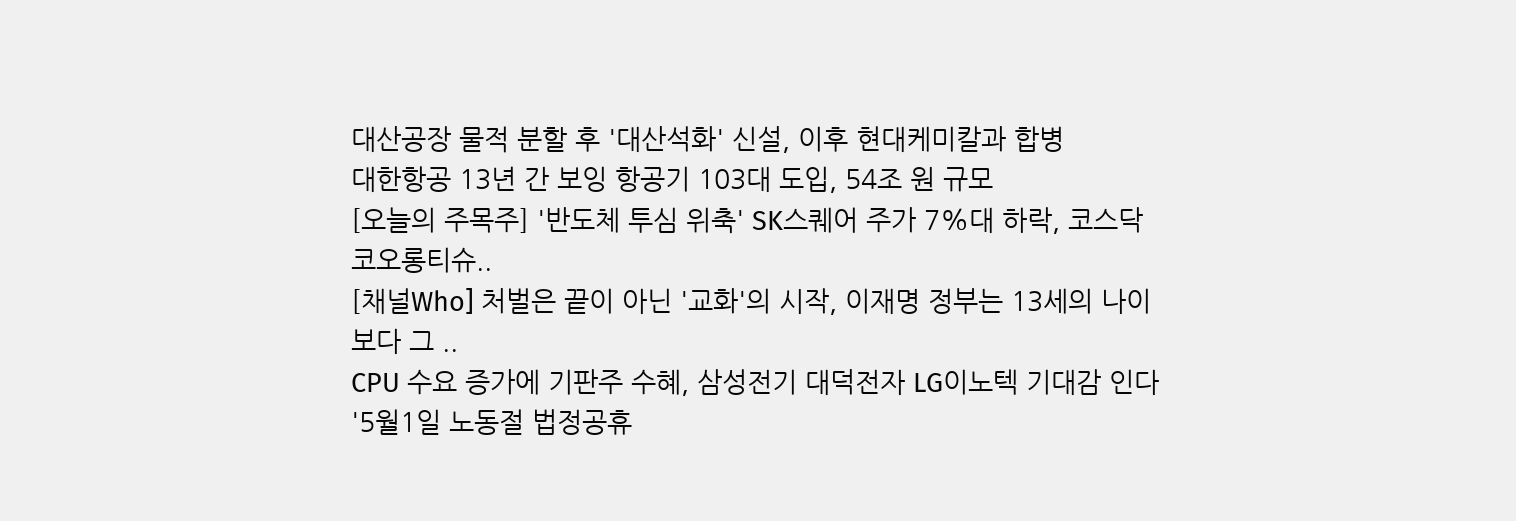대산공장 물적 분할 후 '대산석화' 신설, 이후 현대케미칼과 합병
대한항공 13년 간 보잉 항공기 103대 도입, 54조 원 규모
[오늘의 주목주] '반도체 투심 위축' SK스퀘어 주가 7%대 하락, 코스닥 코오롱티슈..
[채널Who] 처벌은 끝이 아닌 '교화'의 시작, 이재명 정부는 13세의 나이보다 그 ..
CPU 수요 증가에 기판주 수혜, 삼성전기 대덕전자 LG이노텍 기대감 인다
'5월1일 노동절 법정공휴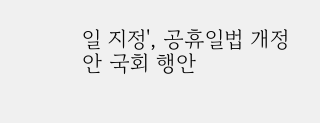일 지정', 공휴일법 개정안 국회 행안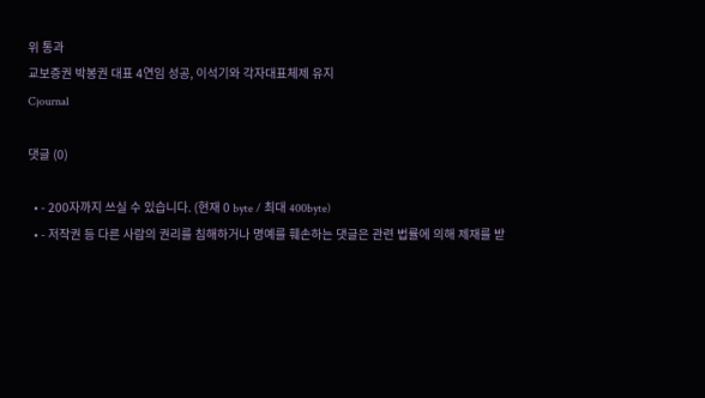위 통과
교보증권 박봉권 대표 4연임 성공, 이석기와 각자대표체제 유지
Cjournal

댓글 (0)

  • - 200자까지 쓰실 수 있습니다. (현재 0 byte / 최대 400byte)
  • - 저작권 등 다른 사람의 권리를 침해하거나 명예를 훼손하는 댓글은 관련 법률에 의해 제재를 받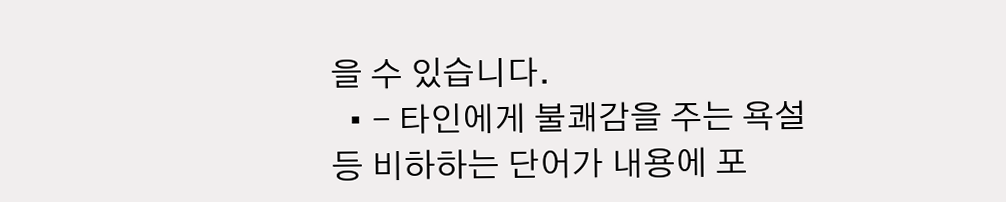을 수 있습니다.
  • - 타인에게 불쾌감을 주는 욕설 등 비하하는 단어가 내용에 포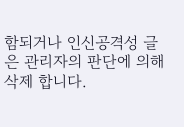함되거나 인신공격성 글은 관리자의 판단에 의해 삭제 합니다.